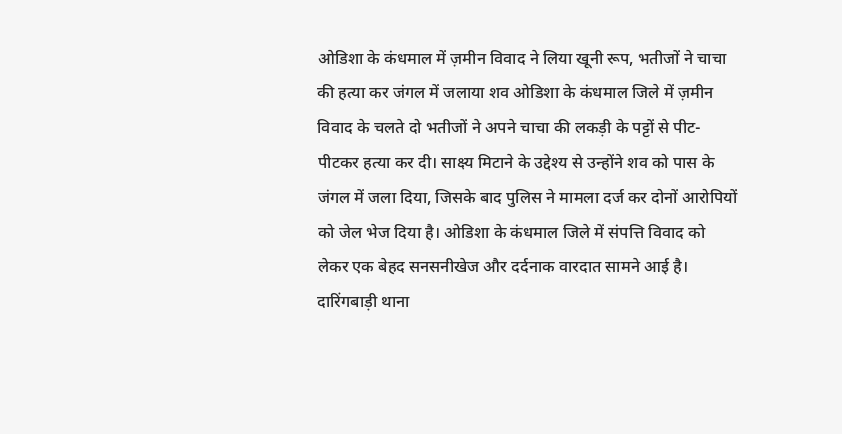ओडिशा के कंधमाल में ज़मीन विवाद ने लिया खूनी रूप, भतीजों ने चाचा की हत्या कर जंगल में जलाया शव ओडिशा के कंधमाल जिले में ज़मीन विवाद के चलते दो भतीजों ने अपने चाचा की लकड़ी के पट्टों से पीट-पीटकर हत्या कर दी। साक्ष्य मिटाने के उद्देश्य से उन्होंने शव को पास के जंगल में जला दिया, जिसके बाद पुलिस ने मामला दर्ज कर दोनों आरोपियों को जेल भेज दिया है। ओडिशा के कंधमाल जिले में संपत्ति विवाद को लेकर एक बेहद सनसनीखेज और दर्दनाक वारदात सामने आई है। दारिंगबाड़ी थाना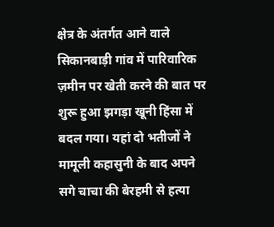क्षेत्र के अंतर्गत आने वाले सिकानबाड़ी गांव में पारिवारिक ज़मीन पर खेती करने की बात पर शुरू हुआ झगड़ा खूनी हिंसा में बदल गया। यहां दो भतीजों ने मामूली कहासुनी के बाद अपने सगे चाचा की बेरहमी से हत्या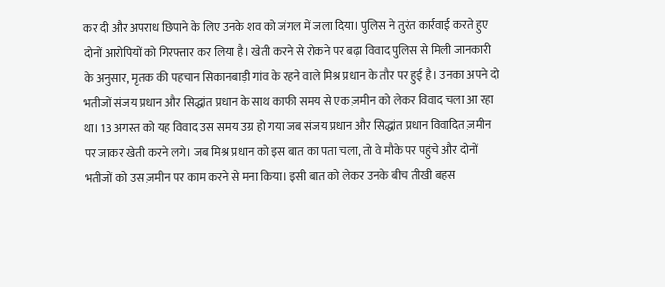कर दी और अपराध छिपाने के लिए उनके शव को जंगल में जला दिया। पुलिस ने तुरंत कार्रवाई करते हुए दोनों आरोपियों को गिरफ्तार कर लिया है। खेती करने से रोकने पर बढ़ा विवाद पुलिस से मिली जानकारी के अनुसार, मृतक की पहचान सिकानबाड़ी गांव के रहने वाले मिश्र प्रधान के तौर पर हुई है। उनका अपने दो भतीजों संजय प्रधान और सिद्धांत प्रधान के साथ काफी समय से एक ज़मीन को लेकर विवाद चला आ रहा था। 13 अगस्त को यह विवाद उस समय उग्र हो गया जब संजय प्रधान और सिद्धांत प्रधान विवादित ज़मीन पर जाकर खेती करने लगे। जब मिश्र प्रधान को इस बात का पता चला, तो वे मौके पर पहुंचे और दोनों भतीजों को उस ज़मीन पर काम करने से मना किया। इसी बात को लेकर उनके बीच तीखी बहस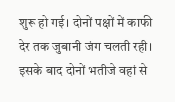शुरू हो गई। दोनों पक्षों में काफी देर तक जुबानी जंग चलती रही। इसके बाद दोनों भतीजे वहां से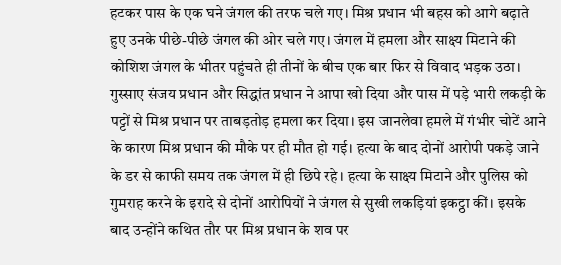हटकर पास के एक घने जंगल की तरफ चले गए। मिश्र प्रधान भी बहस को आगे बढ़ाते हुए उनके पीछे-पीछे जंगल की ओर चले गए। जंगल में हमला और साक्ष्य मिटाने की कोशिश जंगल के भीतर पहुंचते ही तीनों के बीच एक बार फिर से विवाद भड़क उठा। गुस्साए संजय प्रधान और सिद्धांत प्रधान ने आपा खो दिया और पास में पड़े भारी लकड़ी के पट्टों से मिश्र प्रधान पर ताबड़तोड़ हमला कर दिया। इस जानलेवा हमले में गंभीर चोटें आने के कारण मिश्र प्रधान की मौके पर ही मौत हो गई। हत्या के बाद दोनों आरोपी पकड़े जाने के डर से काफी समय तक जंगल में ही छिपे रहे। हत्या के साक्ष्य मिटाने और पुलिस को गुमराह करने के इरादे से दोनों आरोपियों ने जंगल से सुखी लकड़ियां इकट्ठा कीं। इसके बाद उन्होंने कथित तौर पर मिश्र प्रधान के शव पर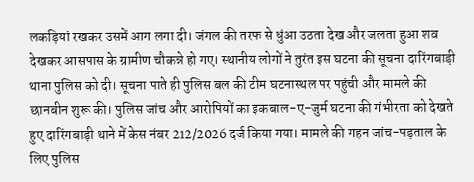लकड़ियां रखकर उसमें आग लगा दी। जंगल की तरफ से धुंआ उठता देख और जलता हुआ शव देखकर आसपास के ग्रामीण चौकन्ने हो गए। स्थानीय लोगों ने तुरंत इस घटना की सूचना दारिंगबाड़ी थाना पुलिस को दी। सूचना पाते ही पुलिस बल की टीम घटनास्थल पर पहुंची और मामले की छानबीन शुरू की। पुलिस जांच और आरोपियों का इकबाल-ए-जुर्म घटना की गंभीरता को देखते हुए दारिंगबाड़ी थाने में केस नंबर 212/2026 दर्ज किया गया। मामले की गहन जांच-पड़ताल के लिए पुलिस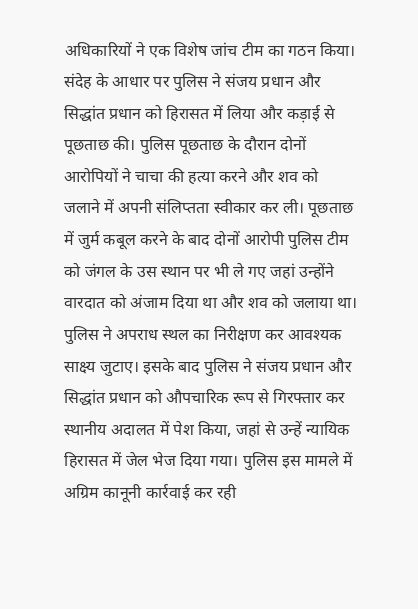अधिकारियों ने एक विशेष जांच टीम का गठन किया। संदेह के आधार पर पुलिस ने संजय प्रधान और सिद्धांत प्रधान को हिरासत में लिया और कड़ाई से पूछताछ की। पुलिस पूछताछ के दौरान दोनों आरोपियों ने चाचा की हत्या करने और शव को जलाने में अपनी संलिप्तता स्वीकार कर ली। पूछताछ में जुर्म कबूल करने के बाद दोनों आरोपी पुलिस टीम को जंगल के उस स्थान पर भी ले गए जहां उन्होंने वारदात को अंजाम दिया था और शव को जलाया था। पुलिस ने अपराध स्थल का निरीक्षण कर आवश्यक साक्ष्य जुटाए। इसके बाद पुलिस ने संजय प्रधान और सिद्धांत प्रधान को औपचारिक रूप से गिरफ्तार कर स्थानीय अदालत में पेश किया, जहां से उन्हें न्यायिक हिरासत में जेल भेज दिया गया। पुलिस इस मामले में अग्रिम कानूनी कार्रवाई कर रही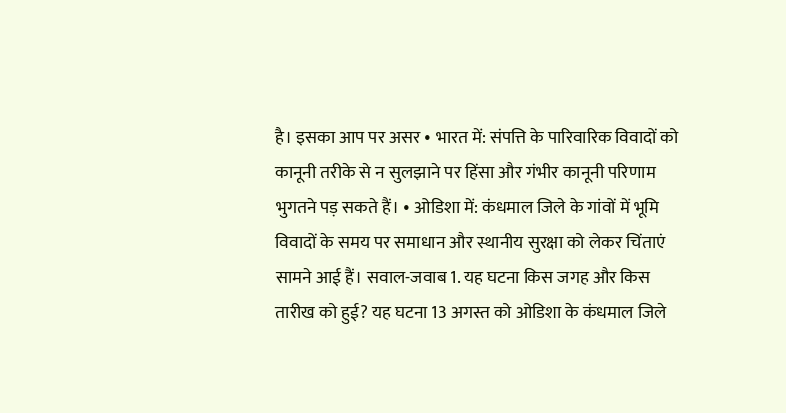है। इसका आप पर असर • भारत में: संपत्ति के पारिवारिक विवादों को कानूनी तरीके से न सुलझाने पर हिंसा और गंभीर कानूनी परिणाम भुगतने पड़ सकते हैं। • ओडिशा में: कंधमाल जिले के गांवों में भूमि विवादों के समय पर समाधान और स्थानीय सुरक्षा को लेकर चिंताएं सामने आई हैं। सवाल-जवाब 1. यह घटना किस जगह और किस तारीख को हुई? यह घटना 13 अगस्त को ओडिशा के कंधमाल जिले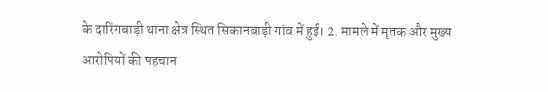के दारिंगबाड़ी थाना क्षेत्र स्थित सिकानबाड़ी गांव में हुई। 2. मामले में मृतक और मुख्य आरोपियों की पहचान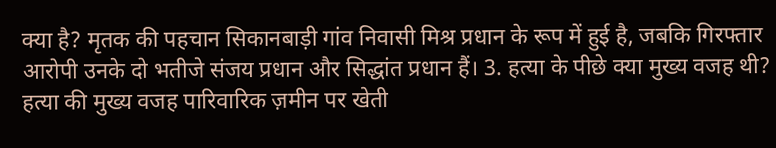क्या है? मृतक की पहचान सिकानबाड़ी गांव निवासी मिश्र प्रधान के रूप में हुई है, जबकि गिरफ्तार आरोपी उनके दो भतीजे संजय प्रधान और सिद्धांत प्रधान हैं। 3. हत्या के पीछे क्या मुख्य वजह थी? हत्या की मुख्य वजह पारिवारिक ज़मीन पर खेती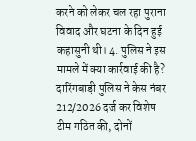करने को लेकर चल रहा पुराना विवाद और घटना के दिन हुई कहासुनी थी। 4. पुलिस ने इस मामले में क्या कार्रवाई की है? दारिंगबाड़ी पुलिस ने केस नंबर 212/2026 दर्ज कर विशेष टीम गठित की, दोनों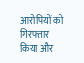आरोपियों को गिरफ्तार किया और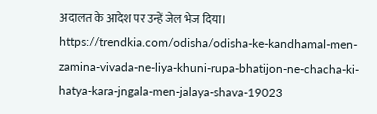अदालत के आदेश पर उन्हें जेल भेज दिया। https://trendkia.com/odisha/odisha-ke-kandhamal-men-zamina-vivada-ne-liya-khuni-rupa-bhatijon-ne-chacha-ki-hatya-kara-jngala-men-jalaya-shava-19023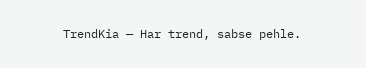TrendKia — Har trend, sabse pehle.